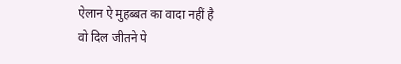ऐलान ऐ मुहब्बत का वादा नहीं है
वो दिल जीतने पे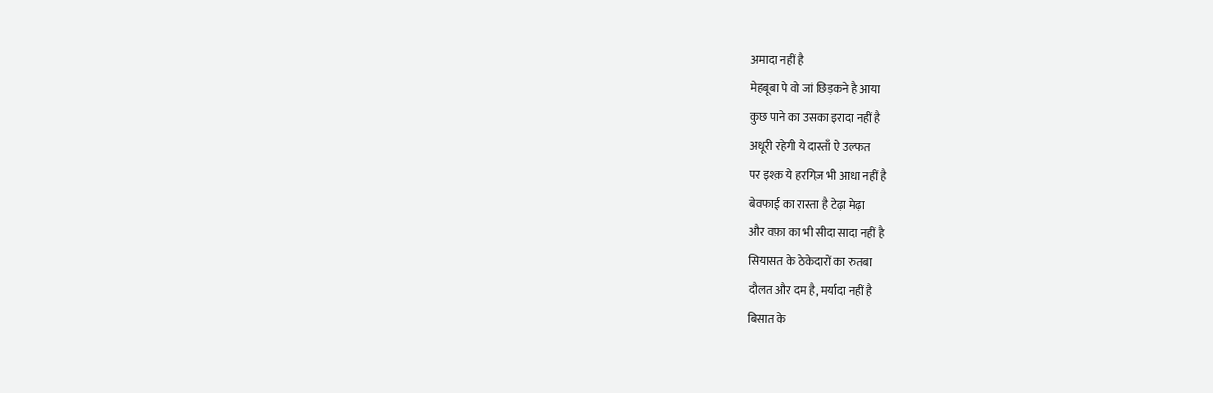अमादा नहीं है
मेहबूबा पे वो जां छिड़कने है आया
कुछ पाने का उसका इरादा नहीं है
अधूरी रहेगी ये दास्ताँ ऐ उल्फत
पर इश्क़ ये हरगिज़ भी आधा नहीं है
बेवफाई का रास्ता है टेढ़ा मेढ़ा
और वफ़ा का भी सीदा सादा नहीं है
सियासत के ठेकेदारों का रुतबा
दौलत और दम है, मर्यादा नहीं है
बिसात के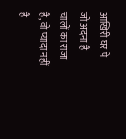आखिरी घर पे जो अदना है
चालों का राजा है, वो प्यादा नहीं है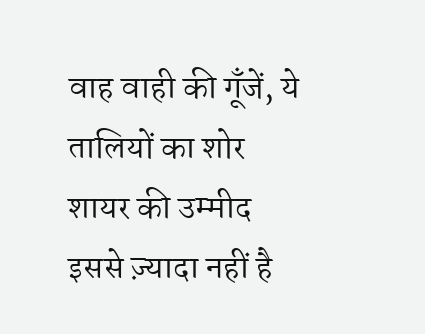वाह वाही की गूँजें, ये तालियों का शोर
शायर की उम्मीद इससे ज़्यादा नहीं है